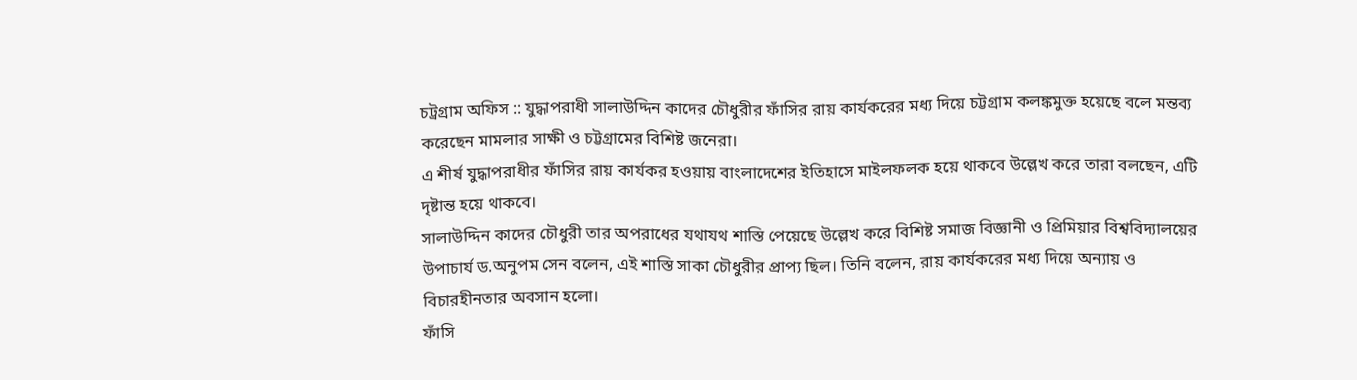চট্রগ্রাম অফিস :: যুদ্ধাপরাধী সালাউদ্দিন কাদের চৌধুরীর ফাঁসির রায় কার্যকরের মধ্য দিয়ে চট্টগ্রাম কলঙ্কমুক্ত হয়েছে বলে মন্তব্য করেছেন মামলার সাক্ষী ও চট্টগ্রামের বিশিষ্ট জনেরা।
এ শীর্ষ যুদ্ধাপরাধীর ফাঁসির রায় কার্যকর হওয়ায় বাংলাদেশের ইতিহাসে মাইলফলক হয়ে থাকবে উল্লেখ করে তারা বলছেন, এটি দৃষ্টান্ত হয়ে থাকবে।
সালাউদ্দিন কাদের চৌধুরী তার অপরাধের যথাযথ শাস্তি পেয়েছে উল্লেখ করে বিশিষ্ট সমাজ বিজ্ঞানী ও প্রিমিয়ার বিশ্ববিদ্যালয়ের উপাচার্য ড.অনুপম সেন বলেন, এই শাস্তি সাকা চৌধুরীর প্রাপ্য ছিল। তিনি বলেন, রায় কার্যকরের মধ্য দিয়ে অন্যায় ও বিচারহীনতার অবসান হলো।
ফাঁসি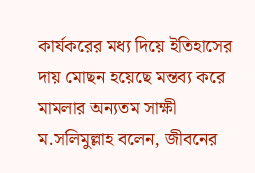কার্যকরের মধ্য দিয়ে ইতিহাসের দায় মোছন হয়েছে মন্তব্য করে মামলার অন্যতম সাক্ষী ম.সলিমুল্লাহ বলেন, জীবনের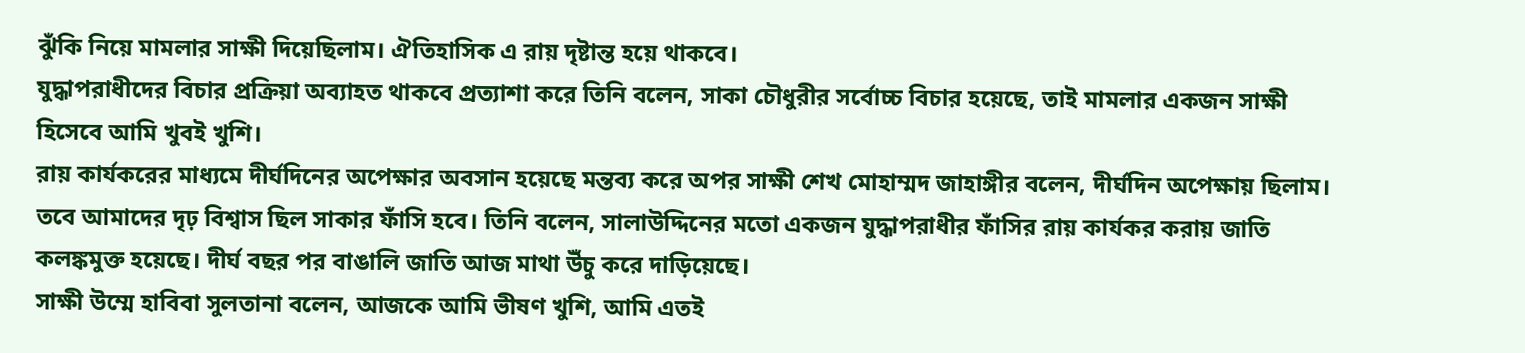ঝুঁকি নিয়ে মামলার সাক্ষী দিয়েছিলাম। ঐতিহাসিক এ রায় দৃষ্টান্ত হয়ে থাকবে।
যুদ্ধাপরাধীদের বিচার প্রক্রিয়া অব্যাহত থাকবে প্রত্যাশা করে তিনি বলেন, সাকা চৌধুরীর সর্বোচ্চ বিচার হয়েছে, তাই মামলার একজন সাক্ষী হিসেবে আমি খুবই খুশি।
রায় কার্যকরের মাধ্যমে দীর্ঘদিনের অপেক্ষার অবসান হয়েছে মন্তব্য করে অপর সাক্ষী শেখ মোহাম্মদ জাহাঙ্গীর বলেন, দীর্ঘদিন অপেক্ষায় ছিলাম। তবে আমাদের দৃঢ় বিশ্বাস ছিল সাকার ফাঁসি হবে। তিনি বলেন, সালাউদ্দিনের মতো একজন যুদ্ধাপরাধীর ফাঁসির রায় কার্যকর করায় জাতি কলঙ্কমুক্ত হয়েছে। দীর্ঘ বছর পর বাঙালি জাতি আজ মাথা উঁচু করে দাড়িয়েছে।
সাক্ষী উম্মে হাবিবা সুলতানা বলেন, আজকে আমি ভীষণ খুশি, আমি এতই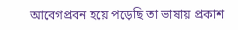আবেগপ্রবন হয়ে পড়েছি তা ভাষায় প্রকাশ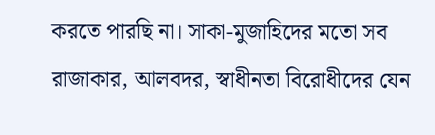করতে পারছি না। সাকা-মুজাহিদের মতো সব রাজাকার, আলবদর, স্বাধীনতা বিরোধীদের যেন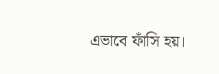এভাবে ফাঁসি হয়।